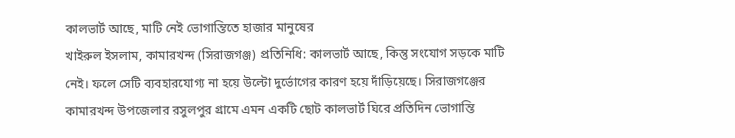কালভার্ট আছে, মাটি নেই ভোগান্তিতে হাজার মানুষের
খাইরুল ইসলাম, কামারখন্দ (সিরাজগঞ্জ) প্রতিনিধি: কালভার্ট আছে, কিন্তু সংযোগ সড়কে মাটি নেই। ফলে সেটি ব্যবহারযোগ্য না হয়ে উল্টো দুর্ভোগের কারণ হয়ে দাঁড়িয়েছে। সিরাজগঞ্জের কামারখন্দ উপজেলার রসুলপুর গ্রামে এমন একটি ছোট কালভার্ট ঘিরে প্রতিদিন ভোগান্তি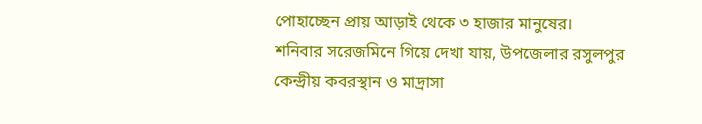পোহাচ্ছেন প্রায় আড়াই থেকে ৩ হাজার মানুষের।
শনিবার সরেজমিনে গিয়ে দেখা যায়, উপজেলার রসুলপুর কেন্দ্রীয় কবরস্থান ও মাদ্রাসা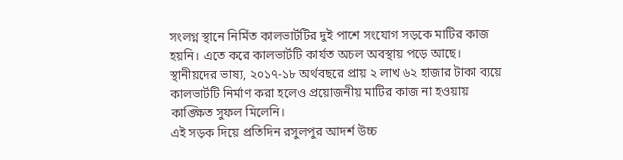সংলগ্ন স্থানে নির্মিত কালভার্টটির দুই পাশে সংযোগ সড়কে মাটির কাজ হয়নি। এতে করে কালভার্টটি কার্যত অচল অবস্থায় পড়ে আছে।
স্থানীয়দের ভাষ্য, ২০১৭-১৮ অর্থবছরে প্রায় ২ লাখ ৬২ হাজার টাকা ব্যয়ে কালভার্টটি নির্মাণ করা হলেও প্রয়োজনীয় মাটির কাজ না হওয়ায় কাঙ্ক্ষিত সুফল মিলেনি।
এই সড়ক দিয়ে প্রতিদিন রসুলপুর আদর্শ উচ্চ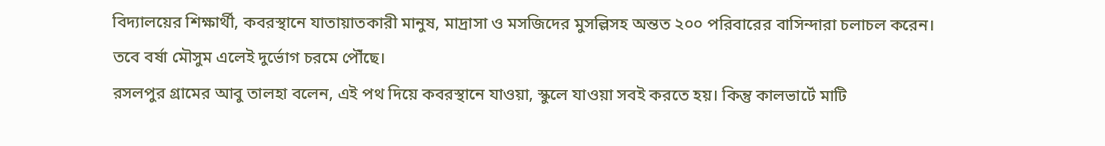বিদ্যালয়ের শিক্ষার্থী, কবরস্থানে যাতায়াতকারী মানুষ, মাদ্রাসা ও মসজিদের মুসল্লিসহ অন্তত ২০০ পরিবারের বাসিন্দারা চলাচল করেন। তবে বর্ষা মৌসুম এলেই দুর্ভোগ চরমে পৌঁছে।
রসলপুর গ্রামের আবু তালহা বলেন, এই পথ দিয়ে কবরস্থানে যাওয়া, স্কুলে যাওয়া সবই করতে হয়। কিন্তু কালভার্টে মাটি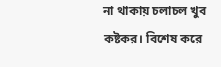না থাকায় চলাচল খুব কষ্টকর। বিশেষ করে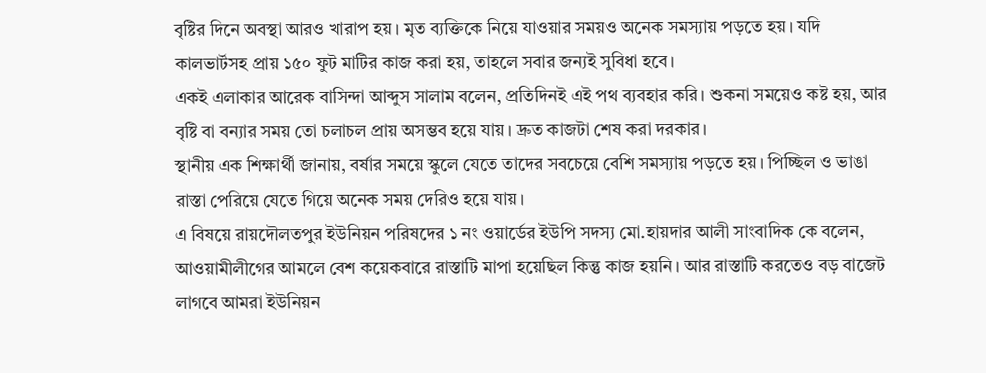বৃষ্টির দিনে অবস্থা আরও খারাপ হয়। মৃত ব্যক্তিকে নিয়ে যাওয়ার সময়ও অনেক সমস্যায় পড়তে হয়। যদি কালভার্টসহ প্রায় ১৫০ ফুট মাটির কাজ করা হয়, তাহলে সবার জন্যই সুবিধা হবে।
একই এলাকার আরেক বাসিন্দা আব্দুস সালাম বলেন, প্রতিদিনই এই পথ ব্যবহার করি। শুকনা সময়েও কষ্ট হয়, আর বৃষ্টি বা বন্যার সময় তো চলাচল প্রায় অসম্ভব হয়ে যায়। দ্রুত কাজটা শেষ করা দরকার।
স্থানীয় এক শিক্ষার্থী জানায়, বর্ষার সময়ে স্কুলে যেতে তাদের সবচেয়ে বেশি সমস্যায় পড়তে হয়। পিচ্ছিল ও ভাঙা রাস্তা পেরিয়ে যেতে গিয়ে অনেক সময় দেরিও হয়ে যায়।
এ বিষয়ে রায়দৌলতপুর ইউনিয়ন পরিষদের ১ নং ওয়ার্ডের ইউপি সদস্য মো.হায়দার আলী সাংবাদিক কে বলেন, আওয়ামীলীগের আমলে বেশ কয়েকবারে রাস্তাটি মাপা হয়েছিল কিন্তু কাজ হয়নি। আর রাস্তাটি করতেও বড় বাজেট লাগবে আমরা ইউনিয়ন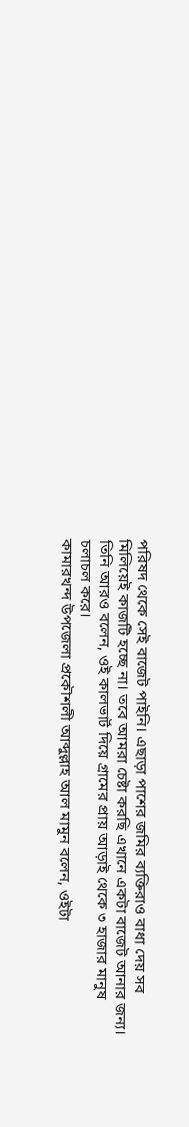পরিষদ থেকে সেই বাজেট পাইনি। এছাড়া পাশের জমির ব্যক্তিরাও বাধা দেয় সব মিলিয়েই কাজটি হচ্ছে না। তবে আমরা চেষ্টা করছি এখানে একটা বাজেট আনার জন্য।
তিনি আরও বলেন, ওই কালভার্ট দিয়ে গ্রামের প্রায় আড়াই থেকে ৩ হাজার মানুষ চলাচল করে।
কামারখন্দ উপজেলা প্রকৌশলী আব্দুল্লাহ আল মামুন বলেন, ওইটা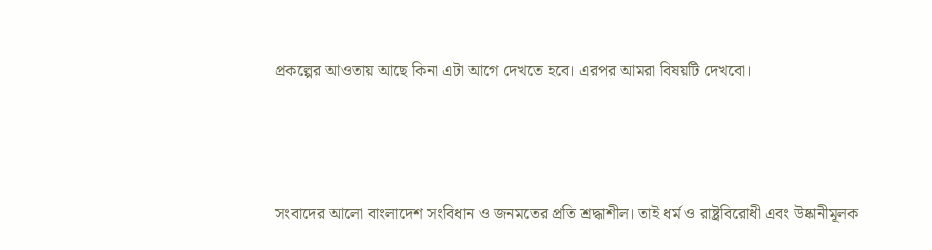প্রকল্পের আওতায় আছে কিনা এটা আগে দেখতে হবে। এরপর আমরা বিষয়টি দেখবো।



সংবাদের আলো বাংলাদেশ সংবিধান ও জনমতের প্রতি শ্রদ্ধাশীল। তাই ধর্ম ও রাষ্ট্রবিরোধী এবং উষ্কানীমূলক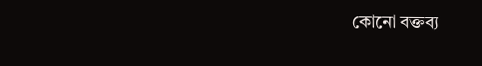কোনো বক্তব্য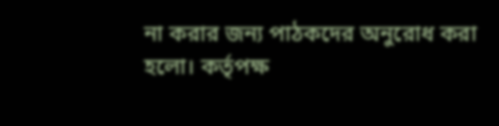না করার জন্য পাঠকদের অনুরোধ করা হলো। কর্তৃপক্ষ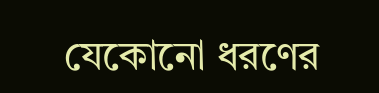যেকোনো ধরণের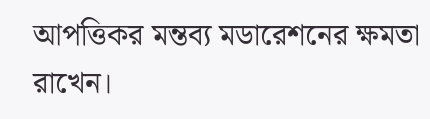আপত্তিকর মন্তব্য মডারেশনের ক্ষমতা রাখেন।